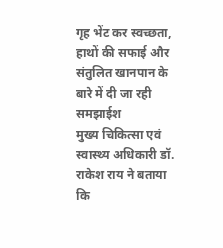गृह भेंट कर स्वच्छता, हाथों की सफाई और संतुलित खानपान के बारे में दी जा रही समझाईश
मुख्य चिकित्सा एवं स्वास्थ्य अधिकारी डॉ. राकेश राय ने बताया कि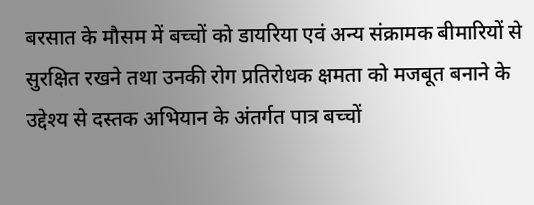बरसात के मौसम में बच्चों को डायरिया एवं अन्य संक्रामक बीमारियों से सुरक्षित रखने तथा उनकी रोग प्रतिरोधक क्षमता को मजबूत बनाने के उद्देश्य से दस्तक अभियान के अंतर्गत पात्र बच्चों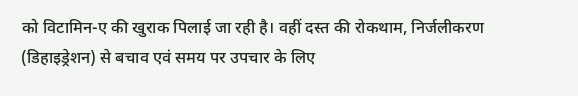को विटामिन-ए की खुराक पिलाई जा रही है। वहीं दस्त की रोकथाम, निर्जलीकरण (डिहाइड्रेशन) से बचाव एवं समय पर उपचार के लिए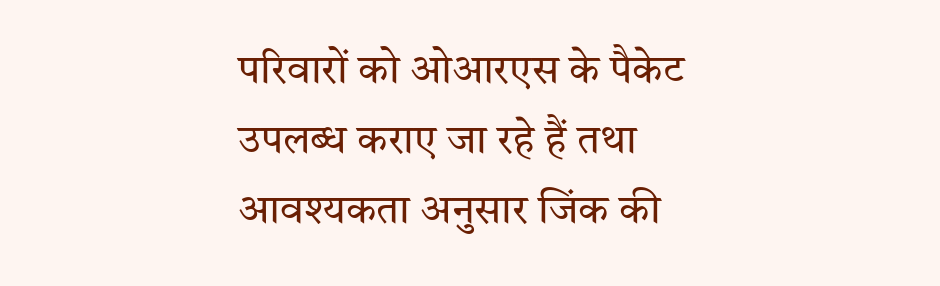परिवारों को ओआरएस के पैकेट उपलब्ध कराए जा रहे हैं तथा आवश्यकता अनुसार जिंक की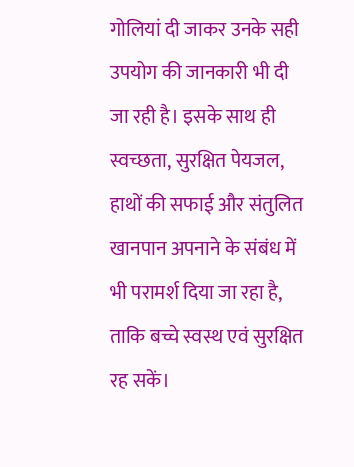गोलियां दी जाकर उनके सही उपयोग की जानकारी भी दी जा रही है। इसके साथ ही स्वच्छता, सुरक्षित पेयजल, हाथों की सफाई और संतुलित खानपान अपनाने के संबंध में भी परामर्श दिया जा रहा है, ताकि बच्चे स्वस्थ एवं सुरक्षित रह सकें।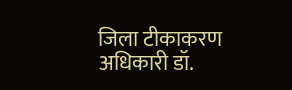जिला टीकाकरण अधिकारी डॉ.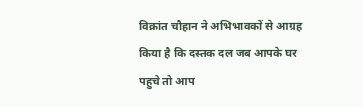विक्रांत चौहान ने अभिभावकों से आग्रह किया है कि दस्तक दल जब आपके घर पहुचे तो आप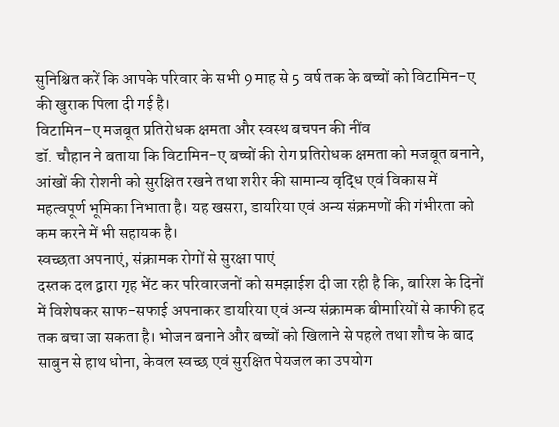सुनिश्चित करें कि आपके परिवार के सभी 9 माह से 5 वर्ष तक के बच्चों को विटामिन-ए की खुराक पिला दी गई है।
विटामिन–ए मजबूत प्रतिरोधक क्षमता और स्वस्थ बचपन की नींव
डॉ. चौहान ने बताया कि विटामिन-ए बच्चों की रोग प्रतिरोधक क्षमता को मजबूत बनाने, आंखों की रोशनी को सुरक्षित रखने तथा शरीर की सामान्य वृद्धि एवं विकास में महत्वपूर्ण भूमिका निभाता है। यह खसरा, डायरिया एवं अन्य संक्रमणों की गंभीरता को कम करने में भी सहायक है।
स्वच्छता अपनाएं, संक्रामक रोगों से सुरक्षा पाएं
दस्तक दल द्वारा गृह भेंट कर परिवारजनों को समझाईश दी जा रही है कि, बारिश के दिनों में विशेषकर साफ-सफाई अपनाकर डायरिया एवं अन्य संक्रामक बीमारियों से काफी हद तक बचा जा सकता है। भोजन बनाने और बच्चों को खिलाने से पहले तथा शौच के बाद साबुन से हाथ धोना, केवल स्वच्छ एवं सुरक्षित पेयजल का उपयोग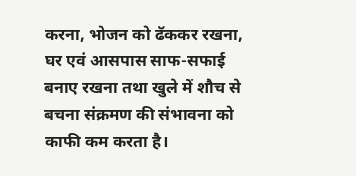करना, भोजन को ढॅककर रखना, घर एवं आसपास साफ-सफाई बनाए रखना तथा खुले में शौच से बचना संक्रमण की संभावना को काफी कम करता है।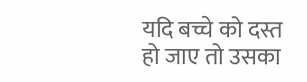यदि बच्चे को दस्त हो जाए तो उसका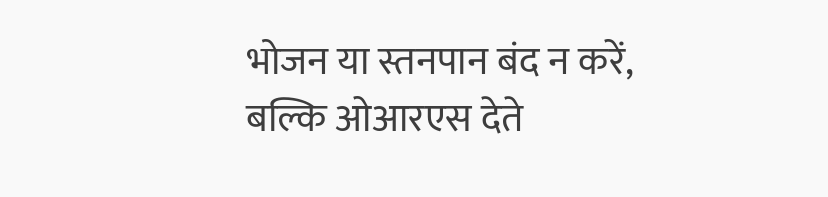भोजन या स्तनपान बंद न करें, बल्कि ओआरएस देते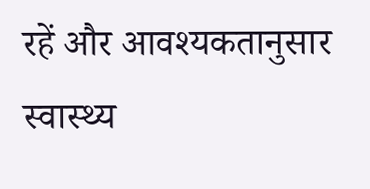रहें और आवश्यकतानुसार स्वास्थ्य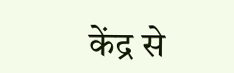केंद्र से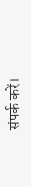संपर्क करें।